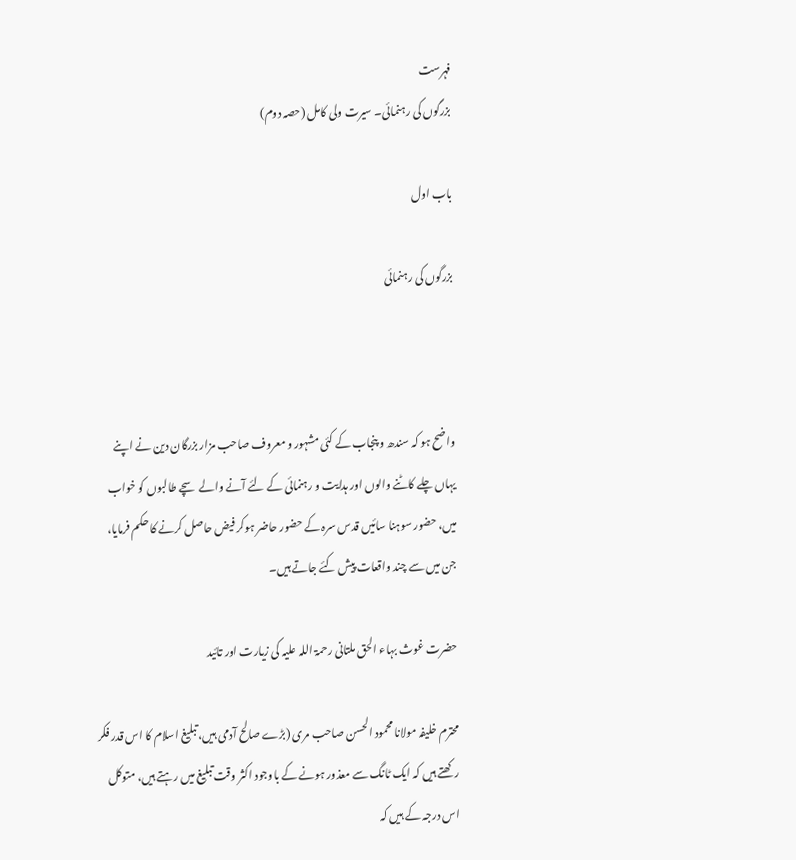فہرست
بزرگوں کی رہنمائی۔ سیرت ولی کامل (حصہ دوم)

باب اول

بزرگوں کی رہنمائی



واضح ہو کہ سندھ و پنجاب کے کئی مشہور و معروف صاحب مزار بزرگان دین نے اپنے یہاں چلے کاٹنے والوں اور ہدایت و رہنمائی کے لئے آنے والے سچے طالبوں کو خواب میں، حضور سوہنا سائیں قدس سرہ کے حضور حاضر ہوکر فیض حاصل کرنے کا حکم فرمایا، جن میں سے چند واقعات پیش کئے جاتے ہیں۔

حضرت غوث بہاء الحق ملتانی رحمۃ اللہ علیہ کی زیارت اور تائید

محترم خلیفہ مولانا محمود الحسن صاحب مری (بڑے صالح آدمی ہیں، تبلیغ اسلام کا اس قدر فکر رکھتے ہیں کہ ایک ٹانگ سے معذور ہونے کے باوجود اکثر وقت تبلیغ میں رہتے ہیں، متوکل اس درجہ کے ہیں کہ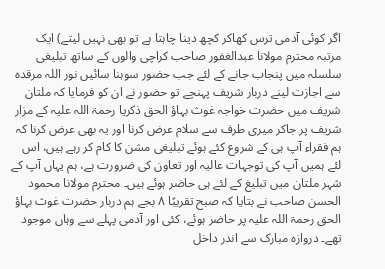اگر کوئی آدمی ترس کھاکر کچھ دینا چاہتا ہے تو بھی نہیں لیتے) ایک مرتبہ محترم مولانا عبدالغفور صاحب کراچی والوں کے ساتھ تبلیغی سلسلہ میں پنجاب جانے کے لئے جب حضور سوہنا سائیں نور اللہ مرقدہ سے اجازت لینے دربار شریف پہنچے تو حضور نے ان کو فرمایا کہ ملتان شریف میں حضرت خواجہ غوث بہاؤ الحق ذکریا رحمۃ اللہ علیہ کے مزار شریف پر جاکر میری طرف سے سلام عرض کرنا اور یہ بھی عرض کرنا کہ ہم فقراء آپ ہی کے شروع کئے ہوئے تبلیغی مشن کا کام کر رہے ہیں، اس لئے ہمیں آپ کی توجہات عالیہ اور تعاون کی ضرورت ہے، ہم یہاں آپ کے شہر ملتان میں تبلیغ کے لئے ہی حاضر ہوئے ہیں۔ محترم مولانا محمود الحسن صاحب نے بتایا کہ صبح تقریبًا ۸ بجے ہم دربار حضرت غوث بہاؤ الحق رحمۃ اللہ علیہ پر حاضر ہوئے، کئی اور آدمی پہلے سے وہاں موجود تھے۔ دروازہ مبارک سے اندر داخل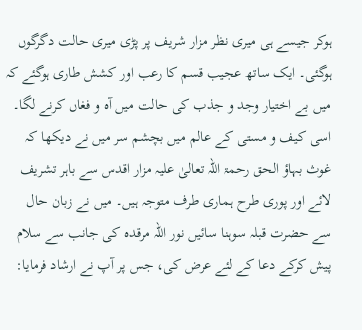ہوکر جیسے ہی میری نظر مزار شریف پر پڑی میری حالت دگرگوں ہوگئی۔ ایک ساتھ عجیب قسم کا رعب اور کشش طاری ہوگئے کہ میں بے اختیار وجد و جذب کی حالت میں آہ و فغاں کرنے لگا۔ اسی کیف و مستی کے عالم میں بچشم سر میں نے دیکھا کہ غوث بہاؤ الحق رحمۃ اللہ تعالیٰ علیہ مزار اقدس سے باہر تشریف لائے اور پوری طرح ہماری طرف متوجہ ہیں۔ میں نے زبان حال سے حضرت قبلہ سوہنا سائیں نور اللہ مرقدہ کی جانب سے سلام پیش کرکے دعا کے لئے عرض کی، جس پر آپ نے ارشاد فرمایا: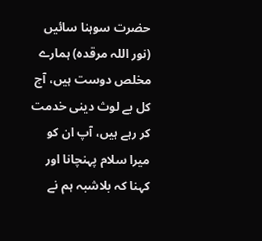حضرت سوہنا سائیں (نور اللہ مرقدہ) ہمارے مخلص دوست ہیں، آج کل بے لوث دینی خدمت کر رہے ہیں، آپ ان کو میرا سلام پہنچانا اور کہنا کہ بلاشبہ ہم نے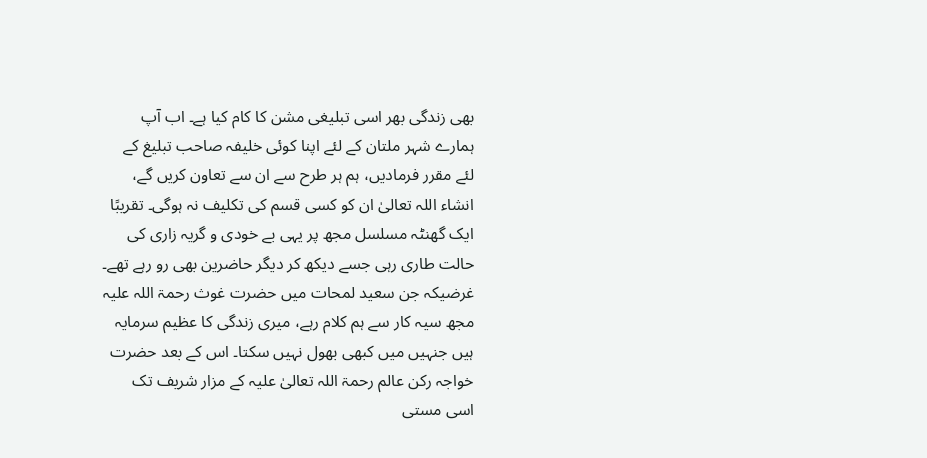بھی زندگی بھر اسی تبلیغی مشن کا کام کیا ہے۔ اب آپ ہمارے شہر ملتان کے لئے اپنا کوئی خلیفہ صاحب تبلیغ کے لئے مقرر فرمادیں، ہم ہر طرح سے ان سے تعاون کریں گے، انشاء اللہ تعالیٰ ان کو کسی قسم کی تکلیف نہ ہوگی۔ تقریبًا ایک گھنٹہ مسلسل مجھ پر یہی بے خودی و گریہ زاری کی حالت طاری رہی جسے دیکھ کر دیگر حاضرین بھی رو رہے تھے۔ غرضیکہ جن سعید لمحات میں حضرت غوث رحمۃ اللہ علیہ مجھ سیہ کار سے ہم کلام رہے، میری زندگی کا عظیم سرمایہ ہیں جنہیں میں کبھی بھول نہیں سکتا۔ اس کے بعد حضرت خواجہ رکن عالم رحمۃ اللہ تعالیٰ علیہ کے مزار شریف تک اسی مستی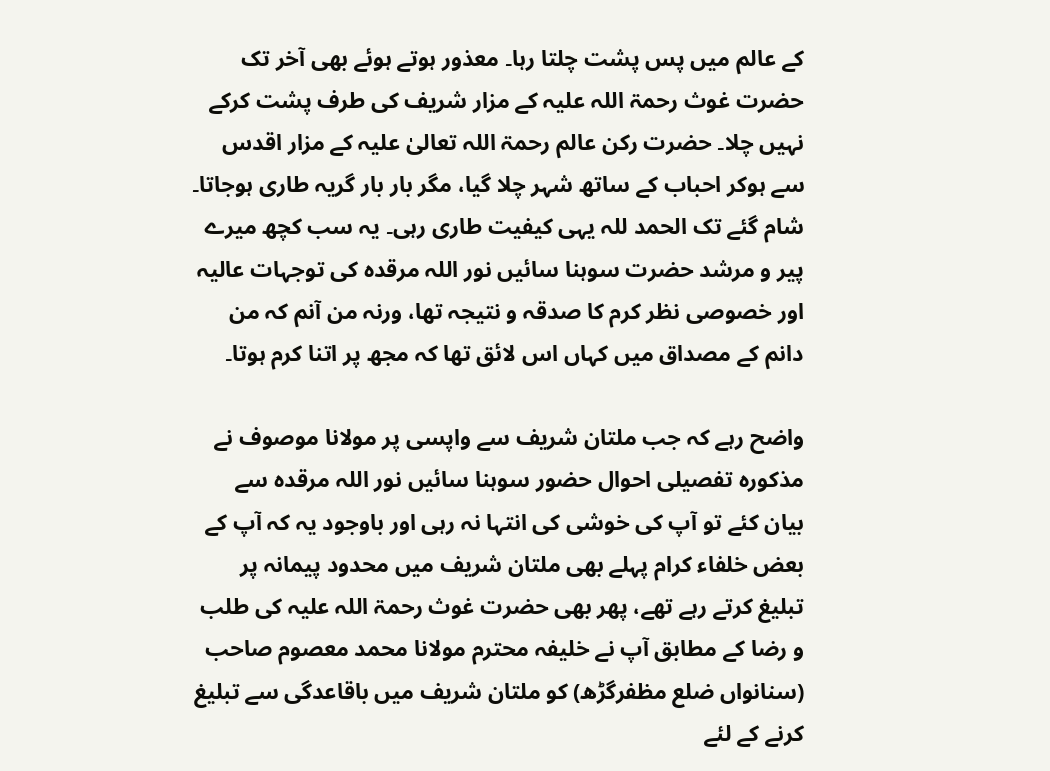کے عالم میں پس پشت چلتا رہا۔ معذور ہوتے ہوئے بھی آخر تک حضرت غوث رحمۃ اللہ علیہ کے مزار شریف کی طرف پشت کرکے نہیں چلا۔ حضرت رکن عالم رحمۃ اللہ تعالیٰ علیہ کے مزار اقدس سے ہوکر احباب کے ساتھ شہر چلا گیا، مگر بار بار گریہ طاری ہوجاتا۔ شام گئے تک الحمد للہ یہی کیفیت طاری رہی۔ یہ سب کچھ میرے پیر و مرشد حضرت سوہنا سائیں نور اللہ مرقدہ کی توجہات عالیہ اور خصوصی نظر کرم کا صدقہ و نتیجہ تھا، ورنہ من آنم کہ من دانم کے مصداق میں کہاں اس لائق تھا کہ مجھ پر اتنا کرم ہوتا۔

واضح رہے کہ جب ملتان شریف سے واپسی پر مولانا موصوف نے مذکورہ تفصیلی احوال حضور سوہنا سائیں نور اللہ مرقدہ سے بیان کئے تو آپ کی خوشی کی انتہا نہ رہی اور باوجود یہ کہ آپ کے بعض خلفاء کرام پہلے بھی ملتان شریف میں محدود پیمانہ پر تبلیغ کرتے رہے تھے، پھر بھی حضرت غوث رحمۃ اللہ علیہ کی طلب و رضا کے مطابق آپ نے خلیفہ محترم مولانا محمد معصوم صاحب (سنانواں ضلع مظفرگڑھ) کو ملتان شریف میں باقاعدگی سے تبلیغ کرنے کے لئے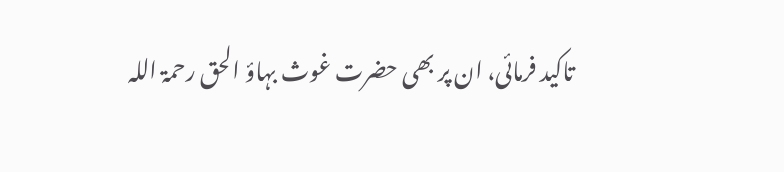تاکید فرمائی، ان پر بھی حضرت غوث بہاؤ الحق رحمۃ اللہ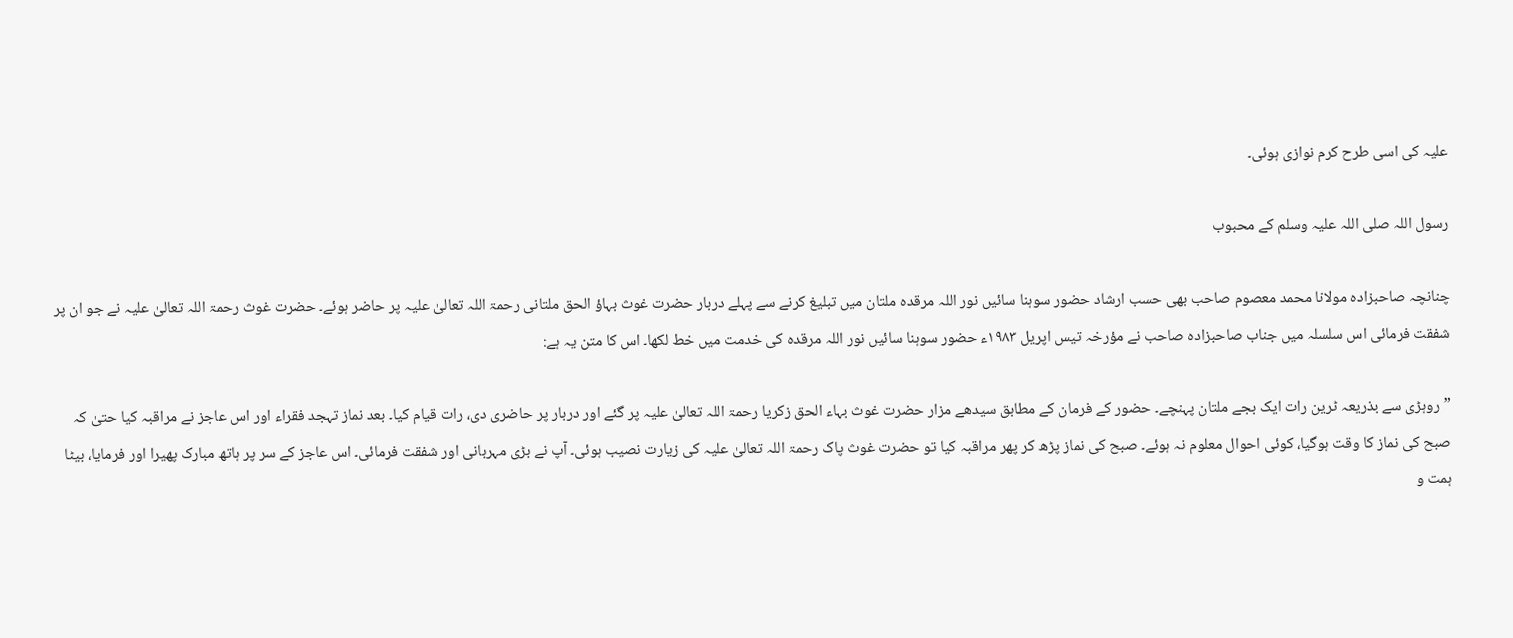علیہ کی اسی طرح کرم نوازی ہوئی۔

رسول اللہ صلی اللہ علیہ وسلم کے محبوب

چنانچہ صاحبزادہ مولانا محمد معصوم صاحب بھی حسب ارشاد حضور سوہنا سائیں نور اللہ مرقدہ ملتان میں تبلیغ کرنے سے پہلے دربار حضرت غوث بہاؤ الحق ملتانی رحمۃ اللہ تعالیٰ علیہ پر حاضر ہوئے۔ حضرت غوث رحمۃ اللہ تعالیٰ علیہ نے جو ان پر شفقت فرمائی اس سلسلہ میں جناب صاحبزادہ صاحب نے مؤرخہ تیس اپریل ۱۹۸۳ء حضور سوہنا سائیں نور اللہ مرقدہ کی خدمت میں خط لکھا۔ اس کا متن یہ ہے:

”روہڑی سے بذریعہ ٹرین رات ایک بجے ملتان پہنچے۔ حضور کے فرمان کے مطابق سیدھے مزار حضرت غوث بہاء الحق زکریا رحمۃ اللہ تعالیٰ علیہ پر گئے اور دربار پر حاضری دی، رات قیام کیا۔ بعد نماز تہجد فقراء اور اس عاجز نے مراقبہ کیا حتیٰ کہ صبح کی نماز کا وقت ہوگیا، کوئی احوال معلوم نہ ہوئے۔ صبح کی نماز پڑھ کر پھر مراقبہ کیا تو حضرت غوث پاک رحمۃ اللہ تعالیٰ علیہ کی زیارت نصیب ہوئی۔ آپ نے بڑی مہربانی اور شفقت فرمائی۔ اس عاجز کے سر پر ہاتھ مبارک پھیرا اور فرمایا، بیٹا ہمت و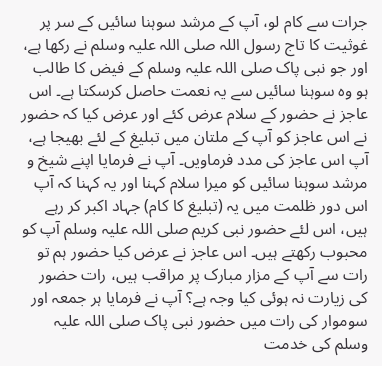جرات سے کام لو، آپ کے مرشد سوہنا سائیں کے سر پر غوثیت کا تاج رسول اللہ صلی اللہ علیہ وسلم نے رکھا ہے، اور جو نبی پاک صلی اللہ علیہ وسلم کے فیض کا طالب ہو وہ سوہنا سائیں سے یہ نعمت حاصل کرسکتا ہے۔ اس عاجز نے حضور کے سلام عرض کئے اور عرض کیا کہ حضور نے اس عاجز کو آپ کے ملتان میں تبلیغ کے لئے بھیجا ہے، آپ اس عاجز کی مدد فرماویں۔ آپ نے فرمایا اپنے شیخ و مرشد سوہنا سائیں کو میرا سلام کہنا اور یہ کہنا کہ آپ اس دور ظلمت میں یہ (تبلیغ کا کام) جہاد اکبر کر رہے ہیں، اس لئے حضور نبی کریم صلی اللہ علیہ وسلم آپ کو محبوب رکھتے ہیں۔ اس عاجز نے عرض کیا حضور ہم تو رات سے آپ کے مزار مبارک پر مراقب ہیں، رات حضور کی زیارت نہ ہوئی کیا وجہ ہے؟ آپ نے فرمایا ہر جمعہ اور سوموار کی رات میں حضور نبی پاک صلی اللہ علیہ وسلم کی خدمت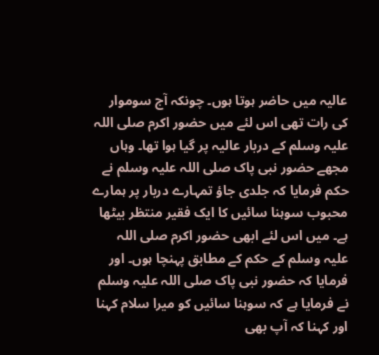عالیہ میں حاضر ہوتا ہوں۔ چونکہ آج سوموار کی رات تھی اس لئے میں حضور اکرم صلی اللہ علیہ وسلم کے دربار عالیہ پر گیا ہوا تھا۔ وہاں مجھے حضور نبی پاک صلی اللہ علیہ وسلم نے حکم فرمایا کہ جلدی جاؤ تمہارے دربار پر ہمارے محبوب سوہنا سائیں کا ایک فقیر منتظر بیٹھا ہے۔ میں اس لئے ابھی حضور اکرم صلی اللہ علیہ وسلم کے حکم کے مطابق پہنچا ہوں۔ اور فرمایا کہ حضور نبی پاک صلی اللہ علیہ وسلم نے فرمایا ہے کہ سوہنا سائیں کو میرا سلام کہنا اور کہنا کہ آپ بھی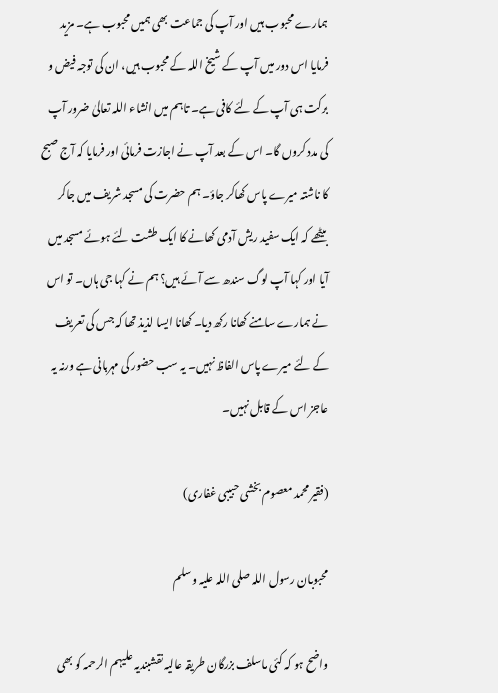ہمارے محبوب ہیں اور آپ کی جماعت بھی ہمیں محبوب ہے۔ مزید فرمایا اس دور میں آپ کے شیخ اللہ کے محبوب ہیں، ان کی توجہ فیض و برکت ہی آپ کے لئے کافی ہے۔ تاہم میں انشاء اللہ تعالیٰ ضرور آپ کی مدد کروں گا۔ اس کے بعد آپ نے اجازت فرمائی اور فرمایا کہ آج صبح کا ناشتہ میرے پاس کھاکر جاؤ۔ ہم حضرت کی مسجد شریف میں جاکر بیٹھے کہ ایک سفید ریش آدمی کھانے کا ایک طشت لئے ہوئے مسجد میں آیا اور کہا آپ لوگ سندھ سے آئے ہیں؟ ہم نے کہا جی ہاں۔ تو اس نے ہمارے سامنے کھانا رکھ دیا۔ کھانا ایسا لذیذ تھا کہ جس کی تعریف کے لئے میرے پاس الفاظ نہیں۔ یہ سب حضور کی مہربانی ہے ورنہ یہ عاجز اس کے قابل نہیں۔

(فقیر محمد معصوم بخشی حبیبی غفاری)

محبوبان رسول اللہ صلی اللہ علیہ وسلم

واضح ہو کہ کئی ماسلف بزرگان طریقہ عالیہ نقشبندیہ علیہم الرحمہ کو بھی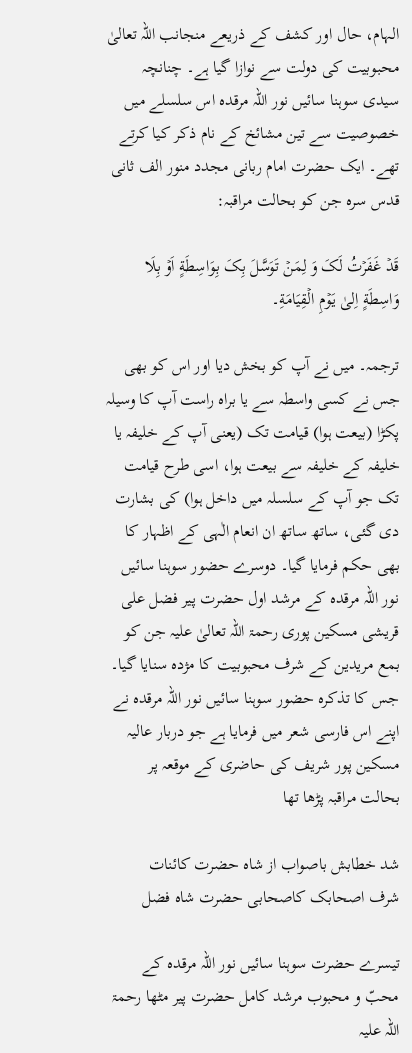الہام، حال اور کشف کے ذریعے منجانب اللہ تعالیٰ محبوبیت کی دولت سے نوازا گیا ہے۔ چنانچہ سیدی سوہنا سائیں نور اللہ مرقدہ اس سلسلے میں خصوصیت سے تین مشائخ کے نام ذکر کیا کرتے تھے۔ ایک حضرت امام ربانی مجدد منور الف ثانی قدس سرہ جن کو بحالت مراقبہ:

قَدۡ غَفَرۡتُ لَکَ وَ لِمَنۡ تَوَسَّلَ بِکَ بِوَاسِطَةٍ اَوۡ بِلَا وَاسِطَةٍ اِلیٰ یَوۡمِ الۡقِیَامَةِ۔

ترجمہ۔ میں نے آپ کو بخش دیا اور اس کو بھی جس نے کسی واسطہ سے یا براہ راست آپ کا وسیلہ پکڑا (بیعت ہوا) قیامت تک (یعنی آپ کے خلیفہ یا خلیفہ کے خلیفہ سے بیعت ہوا، اسی طرح قیامت تک جو آپ کے سلسلہ میں داخل ہوا) کی بشارت دی گئی، ساتھ ساتھ ان انعام الٰہی کے اظہار کا بھی حکم فرمایا گیا۔ دوسرے حضور سوہنا سائیں نور اللہ مرقدہ کے مرشد اول حضرت پیر فضل علی قریشی مسکین پوری رحمۃ اللہ تعالیٰ علیہ جن کو بمع مریدین کے شرف محبوبیت کا مژدہ سنایا گیا۔ جس کا تذکرہ حضور سوہنا سائیں نور اللہ مرقدہ نے اپنے اس فارسی شعر میں فرمایا ہے جو دربار عالیہ مسکین پور شریف کی حاضری کے موقعہ پر بحالت مراقبہ پڑھا تھا

شد خطابش باصواب از شاہ حضرت کائنات
شرف اصحابک کاصحابی حضرت شاہ فضل

تیسرے حضرت سوہنا سائیں نور اللہ مرقدہ کے محبّ و محبوب مرشد کامل حضرت پیر مٹھا رحمۃ اللہ علیہ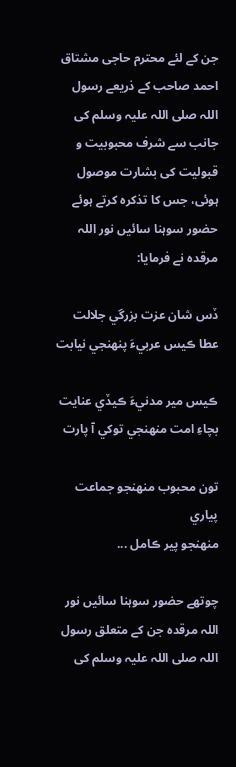جن کے لئے محترم حاجی مشتاق احمد صاحب کے ذریعے رسول اللہ صلی اللہ علیہ وسلم کی جانب سے شرف محبوبیت و قبولیت کی بشارت موصول ہوئی، جس کا تذکرہ کرتے ہوئے حضور سوہنا سائیں نور اللہ مرقدہ نے فرمایا:

ڏس شان عزت بزرگي جلالت
عطا ڪيس عربيءَ پنهنجي نيابت

ڪيس مير مدنيءَ ڪيڏي عنايت
بچاءِ امت منهنجي توکي آ پارت

تون محبوب منهنجو جماعت پياري
منهنجو پير ڪامل ...

چوتھے حضور سوہنا سائیں نور اللہ مرقدہ جن کے متعلق رسول اللہ صلی اللہ علیہ وسلم کی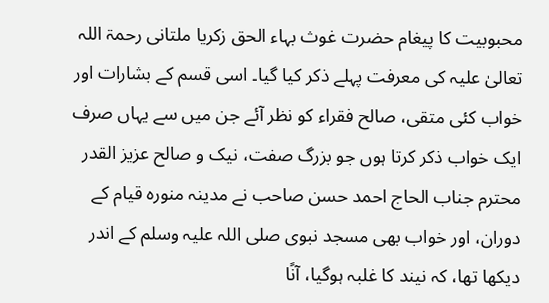محبوبیت کا پیغام حضرت غوث بہاء الحق زکریا ملتانی رحمۃ اللہ تعالیٰ علیہ کی معرفت پہلے ذکر کیا گیا۔ اسی قسم کے بشارات اور خواب کئی متقی، صالح فقراء کو نظر آئے جن میں سے یہاں صرف ایک خواب ذکر کرتا ہوں جو بزرگ صفت، نیک و صالح عزیز القدر محترم جناب الحاج احمد حسن صاحب نے مدینہ منورہ قیام کے دوران، اور خواب بھی مسجد نبوی صلی اللہ علیہ وسلم کے اندر دیکھا تھا، کہ نیند کا غلبہ ہوگیا، آنًا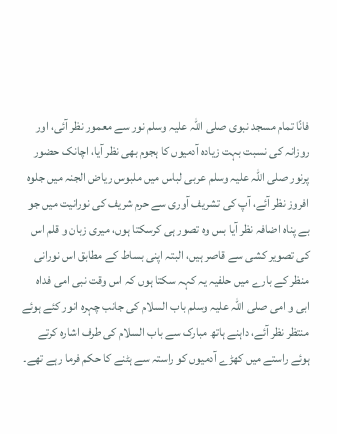فانًا تمام مسجد نبوی صلی اللہ علیہ وسلم نور سے معمور نظر آئی، اور روزانہ کی نسبت بہت زیادہ آدمیوں کا ہجوم بھی نظر آیا، اچانک حضور پرنور صلی اللہ علیہ وسلم عربی لباس میں ملبوس ریاض الجنہ میں جلوہ افروز نظر آئے، آپ کی تشریف آوری سے حرم شریف کی نورانیت میں جو بے پناہ اضافہ نظر آیا بس وہ تصور ہی کرسکتا ہوں، میری زبان و قلم اس کی تصویر کشی سے قاصر ہیں، البتہ اپنی بساط کے مطابق اس نورانی منظر کے بارے میں حلفیہ یہ کہہ سکتا ہوں کہ اس وقت نبی امی فداہ ابی و امی صلی اللہ علیہ وسلم باب السلام کی جانب چہرہ انور کئے ہوئے منتظر نظر آئے، داہنے ہاتھ مبارک سے باب السلام کی طرف اشارہ کرتے ہوئے راستے میں کھڑے آدمیوں کو راستہ سے ہٹنے کا حکم فرما رہے تھے۔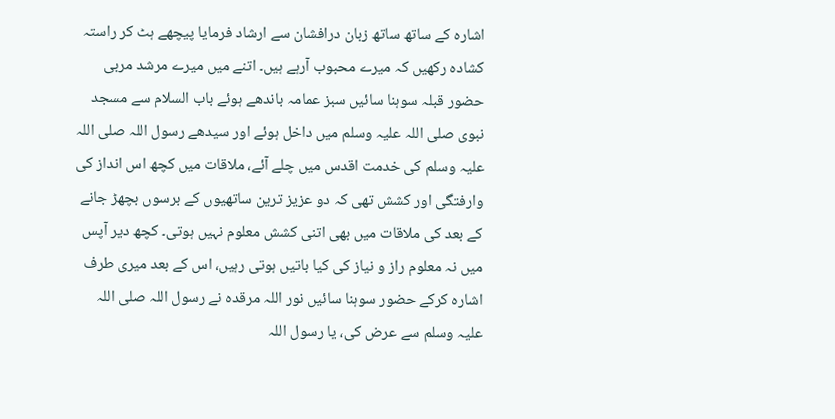اشارہ کے ساتھ ساتھ زبان درافشان سے ارشاد فرمایا پیچھے ہٹ کر راستہ کشادہ رکھیں کہ میرے محبوب آرہے ہیں۔ اتنے میں میرے مرشد مربی حضور قبلہ سوہنا سائیں سبز عمامہ باندھے ہوئے باب السلام سے مسجد نبوی صلی اللہ علیہ وسلم میں داخل ہوئے اور سیدھے رسول اللہ صلی اللہ علیہ وسلم کی خدمت اقدس میں چلے آئے، ملاقات میں کچھ اس انداز کی وارفتگی اور کشش تھی کہ دو عزیز ترین ساتھیوں کے برسوں بچھڑ جانے کے بعد کی ملاقات میں بھی اتنی کشش معلوم نہیں ہوتی۔ کچھ دیر آپس میں نہ معلوم راز و نیاز کی کیا باتیں ہوتی رہیں، اس کے بعد میری طرف اشارہ کرکے حضور سوہنا سائیں نور اللہ مرقدہ نے رسول اللہ صلی اللہ علیہ وسلم سے عرض کی، یا رسول اللہ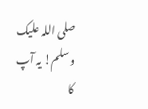صلی اللہ علیک وسلم! یہ آپ کا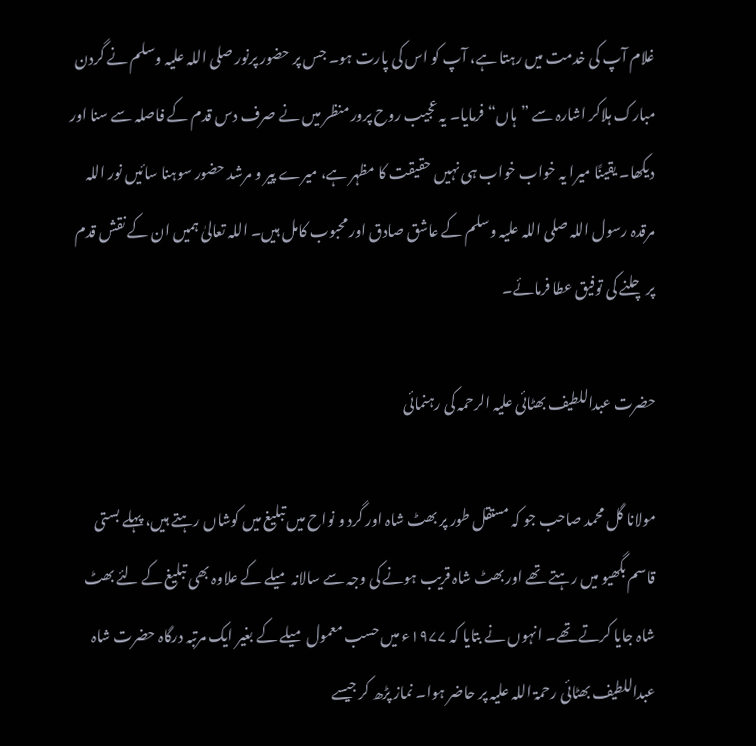غلام آپ کی خدمت میں رہتا ہے، آپ کو اس کی پارت ہو۔ جس پر حضور پرنور صلی اللہ علیہ وسلم نے گردن مبارک ہلاکر اشارہ سے ”ہاں“ فرمایا۔ یہ عجیب روح پرور منظر میں نے صرف دس قدم کے فاصلہ سے سنا اور دیکھا۔ یقینًا میرا یہ خواب خواب ہی نہیں حقیقت کا مظہر ہے، میرے پیر و مرشد حضور سوہنا سائیں نور اللہ مرقدہ رسول اللہ صلی اللہ علیہ وسلم کے عاشق صادق اور محبوب کامل ہیں۔ اللہ تعالیٰ ہمیں ان کے نقش قدم پر چلنے کی توفیق عطا فرمائے۔

حضرت عبداللطیف بھٹائی علیہ الرحمہ کی رہنمائی

مولانا گل محمد صاحب جو کہ مستقل طور پر بھٹ شاہ اور گرد و نواح میں تبلیغ میں کوشاں رہتے ہیں، پہلے بستی قاسم بگھیو میں رہتے تھے اور بھٹ شاہ قریب ہونے کی وجہ سے سالانہ میلے کے علاوہ بھی تبلیغ کے لئے بھٹ شاہ جایا کرتے تھے۔ انہوں نے بتایا کہ ۱۹۷۷ء میں حسب معمول میلے کے بغیر ایک مرتبہ درگاہ حضرت شاہ عبداللطیف بھٹائی رحمۃ اللہ علیہ پر حاضر ہوا۔ نماز پڑھ کر جیسے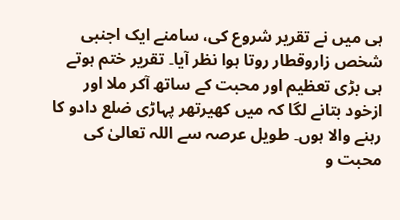ہی میں نے تقریر شروع کی، سامنے ایک اجنبی شخص زاروقطار روتا ہوا نظر آیا۔ تقریر ختم ہوتے ہی بڑی تعظیم اور محبت کے ساتھ آکر ملا اور ازخود بتانے لگا کہ میں کھیرتھر پہاڑی ضلع دادو کا رہنے والا ہوں۔ طویل عرصہ سے اللہ تعالیٰ کی محبت و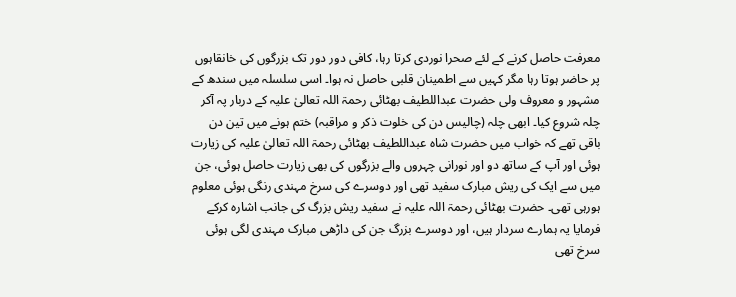معرفت حاصل کرنے کے لئے صحرا نوردی کرتا رہا، کافی دور دور تک بزرگوں کی خانقاہوں پر حاضر ہوتا رہا مگر کہیں سے اطمینان قلبی حاصل نہ ہوا۔ اسی سلسلہ میں سندھ کے مشہور و معروف ولی حضرت عبداللطیف بھٹائی رحمۃ اللہ تعالیٰ علیہ کے دربار پہ آکر چلہ شروع کیا۔ ابھی چلہ (چالیس دن کی خلوت ذکر و مراقبہ) ختم ہونے میں تین دن باقی تھے کہ خواب میں حضرت شاہ عبداللطیف بھٹائی رحمۃ اللہ تعالیٰ علیہ کی زیارت ہوئی اور آپ کے ساتھ دو اور نورانی چہروں والے بزرگوں کی بھی زیارت حاصل ہوئی، جن میں سے ایک کی ریش مبارک سفید تھی اور دوسرے کی سرخ مہندی رنگی ہوئی معلوم ہورہی تھی۔ حضرت بھٹائی رحمۃ اللہ علیہ نے سفید ریش بزرگ کی جانب اشارہ کرکے فرمایا یہ ہمارے سردار ہیں، اور دوسرے بزرگ جن کی داڑھی مبارک مہندی لگی ہوئی سرخ تھی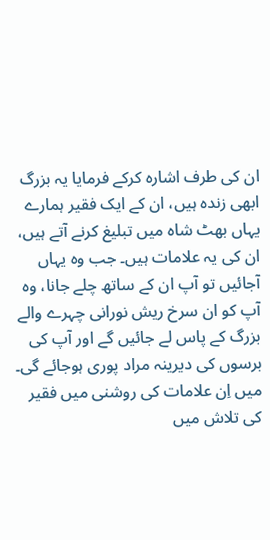ان کی طرف اشارہ کرکے فرمایا یہ بزرگ ابھی زندہ ہیں، ان کے ایک فقیر ہمارے یہاں بھٹ شاہ میں تبلیغ کرنے آتے ہیں، ان کی یہ علامات ہیں۔ جب وہ یہاں آجائیں تو آپ ان کے ساتھ چلے جانا، وہ آپ کو ان سرخ ریش نورانی چہرے والے بزرگ کے پاس لے جائیں گے اور آپ کی برسوں کی دیرینہ مراد پوری ہوجائے گی۔ میں اِن علامات کی روشنی میں فقیر کی تلاش میں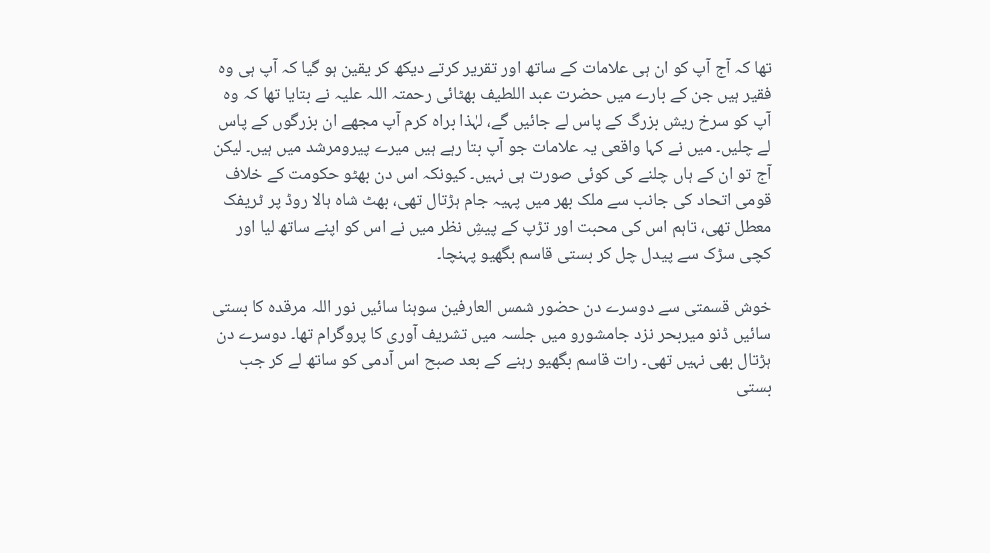تھا کہ آج آپ کو ان ہی علامات کے ساتھ اور تقریر کرتے دیکھ کر یقین ہو گیا کہ آپ ہی وہ فقیر ہیں جن کے بارے میں حضرت عبد اللطیف بھٹائی رحمتہ اللہ علیہ نے بتایا تھا کہ وہ آپ کو سرخ ریش بزرگ کے پاس لے جائیں گے، لہٰذا براہ کرم آپ مجھے ان بزرگوں کے پاس لے چلیں۔ میں نے کہا واقعی یہ علامات جو آپ بتا رہے ہیں میرے پیرومرشد میں ہیں۔ لیکن آج تو ان کے ہاں چلنے کی کوئی صورت ہی نہیں۔ کیونکہ اس دن بھٹو حکومت کے خلاف قومی اتحاد کی جانب سے ملک بھر میں پہیہ جام ہڑتال تھی، بھٹ شاہ ہالا روڈ پر ٹریفک معطل تھی، تاہم اس کی محبت اور تڑپ کے پیشِ نظر میں نے اس کو اپنے ساتھ لیا اور کچی سڑک سے پیدل چل کر بستی قاسم بگھیو پہنچا۔

خوش قسمتی سے دوسرے دن حضور شمس العارفین سوہنا سائیں نور اللہ مرقدہ کا بستی سائیں ڈنو میربحر نزد جامشورو میں جلسہ میں تشریف آوری کا پروگرام تھا۔ دوسرے دن ہڑتال بھی نہیں تھی۔ رات قاسم بگھیو رہنے کے بعد صبح اس آدمی کو ساتھ لے کر جب بستی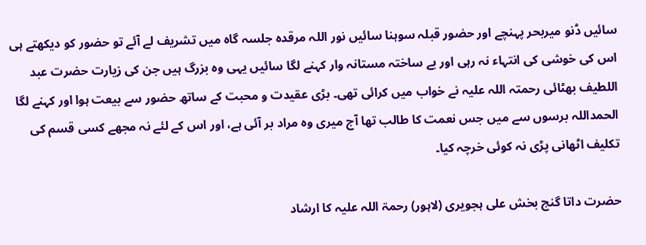سائیں ڈنو میربحر پہنچے اور حضور قبلہ سوہنا سائیں نور اللہ مرقدہ جلسہ گاہ میں تشریف لے آئے تو حضور کو دیکھتے ہی اس کی خوشی کی انتہاء نہ رہی اور بے ساختہ مستانہ وار کہنے لگا سائیں یہی وہ بزرگ ہیں جن کی زیارت حضرت عبد اللطیف بھٹائی رحمتہ اللہ علیہ نے خواب میں کرائی تھی۔ بڑی عقیدت و محبت کے ساتھ حضور سے بیعت ہوا اور کہنے لگا الحمداللہ برسوں سے میں جس نعمت کا طالب تھا آج میری وہ مراد بر آئی ہے، اور اس کے لئے نہ مجھے کسی قسم کی تکلیف اٹھانی پڑی نہ کوئی خرچہ کیا۔

حضرت داتا گنج بخش علی ہجویری (لاہور) رحمۃ اللہ علیہ کا ارشاد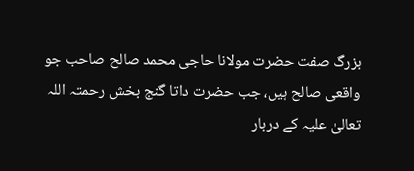بزرگ صفت حضرت مولانا حاجی محمد صالح صاحب جو واقعی صالح ہیں، جب حضرت داتا گنج بخش رحمتہ اللہ تعالیٰ علیہ کے دربار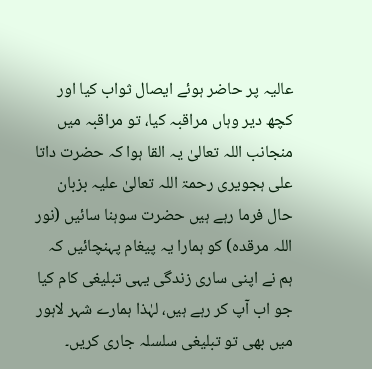عالیہ پر حاضر ہوئے ایصال ثواب کیا اور کچھ دیر وہاں مراقبہ کیا، تو مراقبہ میں منجانب اللہ تعالیٰ یہ القا ہوا کہ حضرت داتا علی ہجویری رحمۃ اللہ تعالیٰ علیہ بزبان حال فرما رہے ہیں حضرت سوہنا سائیں (نور اللہ مرقدہ) کو ہمارا یہ پیغام پہنچائیں کہ ہم نے اپنی ساری زندگی یہی تبلیغی کام کیا جو اب آپ کر رہے ہيں، لہٰذا ہمارے شہر لاہور میں بھی تو تبلیغی سلسلہ جاری کریں۔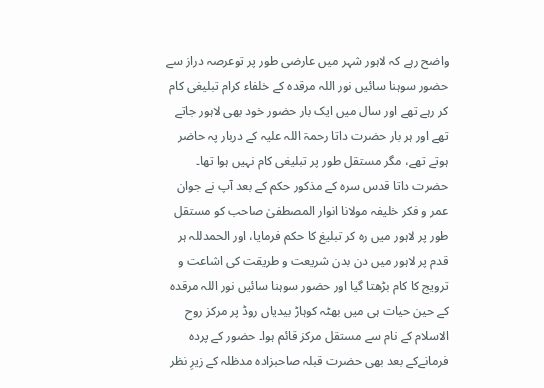واضح رہے کہ لاہور شہر میں عارضی طور پر توعرصہ دراز سے حضور سوہنا سائیں نور اللہ مرقدہ کے خلفاء کرام تبلیغی کام کر رہے تھے اور سال میں ایک بار حضور خود بھی لاہور جاتے تھے اور ہر بار حضرت داتا رحمۃ اللہ علیہ کے دربار پہ حاضر ہوتے تھے، مگر مستقل طور پر تبلیغی کام نہیں ہوا تھا۔ حضرت داتا قدس سرہ کے مذکور حکم کے بعد آپ نے جوان عمر و فکر خلیفہ مولانا انوار المصطفیٰ صاحب کو مستقل طور پر لاہور میں رہ کر تبلیغ کا حکم فرمایا، اور الحمدللہ ہر قدم پر لاہور میں دن بدن شریعت و طریقت کی اشاعت و ترویج کا کام بڑھتا گیا اور حضور سوہنا سائیں نور اللہ مرقدہ کے حین حیات ہی میں بھٹہ کوہاڑ بیدیاں روڈ پر مرکز روح الاسلام کے نام سے مستقل مرکز قائم ہوا۔ حضور کے پردہ فرمانےکے بعد بھی حضرت قبلہ صاحبزادہ مدظلہ کے زیرِ نظر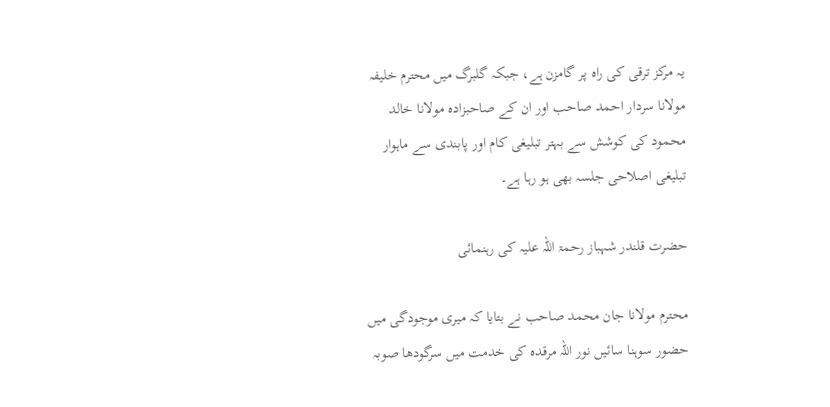یہ مرکز ترقی کی راہ پر گامزن ہے، جبکہ گلبرگ میں محترم خلیفہ مولانا سردار احمد صاحب اور ان کے صاحبزادہ مولانا خالد محمود کی کوشش سے بہتر تبلیغی کام اور پابندی سے ماہوار تبلیغی اصلاحی جلسہ بھی ہو رہا ہے۔

حضرت قلندر شہباز رحمۃ اللہ علیہ کی رہنمائی

محترم مولانا جان محمد صاحب نے بتایا کہ میری موجودگی میں حضور سوہنا سائیں نور اللہ مرقدہ کی خدمت میں سرگودھا صوبہ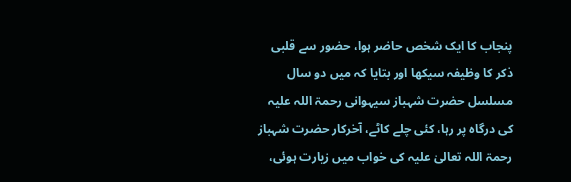پنجاب کا ایک شخص حاضر ہوا، حضور سے قلبی ذکر کا وظیفہ سیکھا اور بتایا کہ میں دو سال مسلسل حضرت شہباز سیہوانی رحمۃ اللہ علیہ کی درگاہ پر رہا، کئی چلے کاٹے، آخرکار حضرت شہباز رحمۃ اللہ تعالیٰ علیہ کی خواب میں زیارت ہوئی،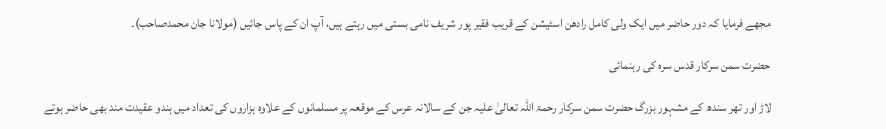مجھے فرمایا کہ دور حاضر میں ایک ولی کامل رادھن اسٹیشن کے قریب فقیر پور شریف نامی بستی میں رہتے ہیں، آپ ان کے پاس جائیں (مولانا جان محمدصاحب)۔

حضرت سمن سرکار قدس سرہ کی رہنمائی

لاڑ اور تھر سندھ کے مشہور بزرگ حضرت سمن سرکار رحمۃ اللہ تعالیٰ علیہ جن کے سالانہ عرس کے موقعہ پر مسلمانوں کے علاوہ ہزاروں کی تعداد میں ہندو عقیدت مند بھی حاضر ہوتے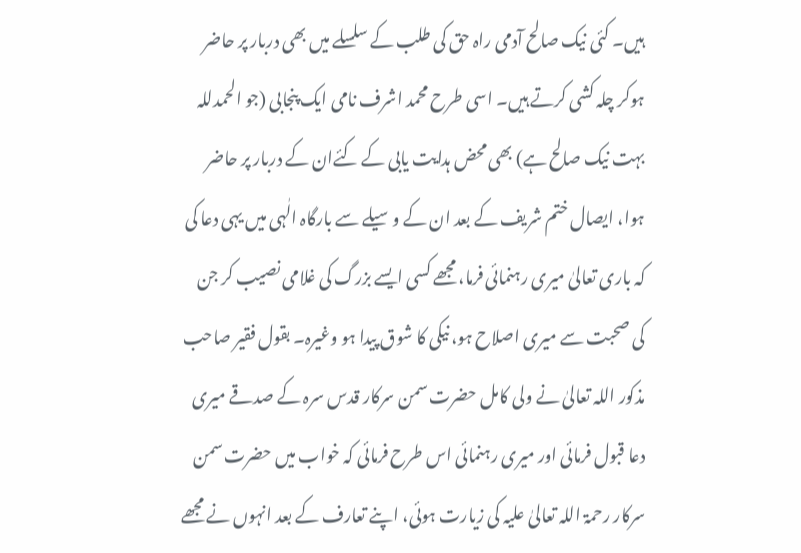ہیں۔ کئی نیک صالح آدمی راہ حق کی طلب کے سلسلے میں بھی دربار پر حاضر ہوکر چلہ کشی کرتے ہیں۔ اسی طرح محمد اشرف نامی ایک پنجابی (جو الحمدللہ بہت نیک صالح ہے) بھی محض ہدایت یابی کے کئےان کے دربار پر حاضر ہوا، ایصال ختم شریف کے بعد ان کے وسیلے سے بارگاہ الٰہی میں یہی دعا کی کہ باری تعالیٰ میری رہنمائی فرما، مجھے کسی ایسے بزرگ کی غلامی نصیب کر جن کی صحبت سے میری اصلاح ہو، نیکی کا شوق پیدا ہو وغیرہ۔ بقول فقیر صاحب مذکور اللہ تعالیٰ نے ولی کامل حضرت سمن سرکار قدس سرہ کے صدقے میری دعا قبول فرمائی اور میری رہنمائی اس طرح فرمائی کہ خواب میں حضرت سمن سرکار رحمۃ اللہ تعالیٰ علیہ کی زیارت ہوئی، اپنے تعارف کے بعد انہوں نے مجھے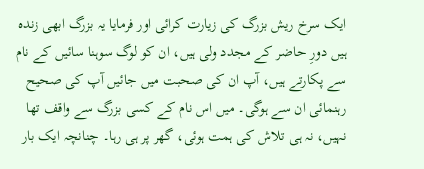ایک سرخ ریش بزرگ کی زیارت کرائی اور فرمایا یہ بزرگ ابھی زندہ ہیں دورِ حاضر کے مجدد ولی ہیں، ان کو لوگ سوہنا سائیں کے نام سے پکارتے ہیں، آپ ان کی صحبت میں جائیں آپ کی صحیح رہنمائی ان سے ہوگی۔ میں اس نام کے کسی بزرگ سے واقف تھا نہیں، نہ ہی تلاش کی ہمت ہوئی، گھر پر ہی رہا۔ چنانچہ ایک بار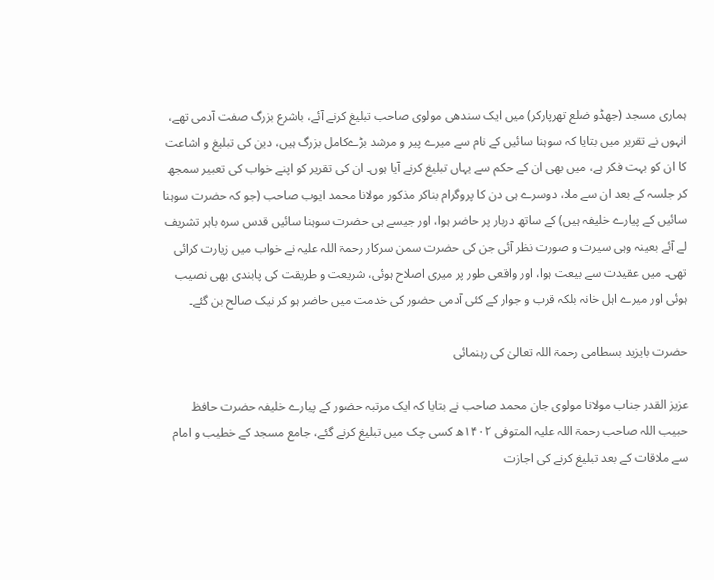ہماری مسجد (جھڈو ضلع تھرپارکر) میں ایک سندھی مولوی صاحب تبلیغ کرنے آئے، باشرع بزرگ صفت آدمی تھے، انہوں نے تقریر میں بتایا کہ سوہنا سائیں کے نام سے میرے پیر و مرشد بڑےکامل بزرگ ہیں، دین کی تبلیغ و اشاعت کا ان کو بہت فکر ہے، میں بھی ان کے حکم سے یہاں تبلیغ کرنے آیا ہوں۔ ان کی تقریر کو اپنے خواب کی تعبیر سمجھ کر جلسہ کے بعد ان سے ملا، دوسرے ہی دن کا پروگرام بناکر مذکور مولانا محمد ایوب صاحب (جو کہ حضرت سوہنا سائیں کے پیارے خلیفہ ہیں) کے ساتھ دربار پر حاضر ہوا، اور جیسے ہی حضرت سوہنا سائیں قدس سرہ باہر تشریف لے آئے بعینہ وہی سیرت و صورت نظر آئی جن کی حضرت سمن سرکار رحمۃ اللہ علیہ نے خواب میں زیارت کرائی تھی۔ میں عقیدت سے بیعت ہوا، اور واقعی طور پر میری اصلاح ہوئی، شریعت و طریقت کی پابندی بھی نصیب ہوئی اور میرے اہل خانہ بلکہ قرب و جوار کے کئی آدمی حضور کی خدمت میں حاضر ہو کر نیک صالح بن گئے۔

حضرت بایزید بسطامی رحمۃ اللہ تعالیٰ کی رہنمائی

عزیز القدر جناب مولانا مولوی جان محمد صاحب نے بتایا کہ ایک مرتبہ حضور کے پیارے خلیفہ حضرت حافظ حبیب اللہ صاحب رحمۃ اللہ علیہ المتوفی ۱۴۰۲ھ کسی چک میں تبلیغ کرنے گئے، جامع مسجد کے خطیب و امام سے ملاقات کے بعد تبلیغ کرنے کی اجازت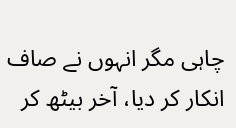چاہی مگر انہوں نے صاف انکار کر دیا، آخر بیٹھ کر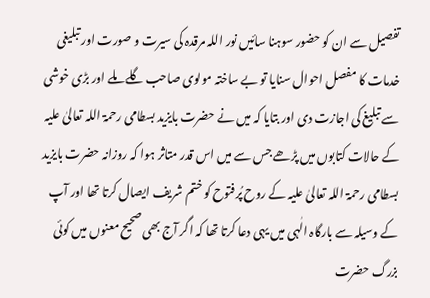تفصیل سے ان کو حضور سوہنا سائیں نور اللہ مرقدہ کی سیرت و صورت اور تبلیغی خدمات کا مفصل احوال سنایا تو بے ساختہ مولوی صاحب گلے ملے اور بڑی خوشی سے تبلیغ کی اجازت دی اور بتایا کہ میں نے حضرت بایزید بسطامی رحمۃ اللہ تعالیٰ علیہ کے حالات کتابوں میں پڑھے جس سے میں اس قدر متاثر ہوا کہ روزانہ حضرت بایزید بسطامی رحمۃ اللہ تعالیٰ علیہ کے روح پُرفتوح کو ختم شریف ایصال کرتا تھا اور آپ کے وسیلہ سے بارگاہ الٰہی میں یہی دعا کرتا تھا کہ اگر آج بھی صحیح معنوں میں کوئی بزرگ حضرت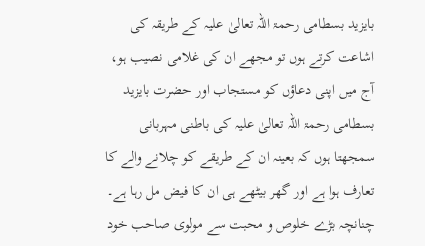بایزید بسطامی رحمۃ اللہ تعالیٰ علیہ کے طریقہ کی اشاعت کرتے ہوں تو مجھے ان کی غلامی نصیب ہو، آج میں اپنی دعاؤں کو مستجاب اور حضرت بایزید بسطامی رحمۃ اللہ تعالیٰ علیہ کی باطنی مہربانی سمجھتا ہوں کہ بعینہ ان کے طریقے کو چلانے والے کا تعارف ہوا ہے اور گھر بیٹھے ہی ان کا فیض مل رہا ہے۔ چنانچہ بڑے خلوص و محبت سے مولوی صاحب خود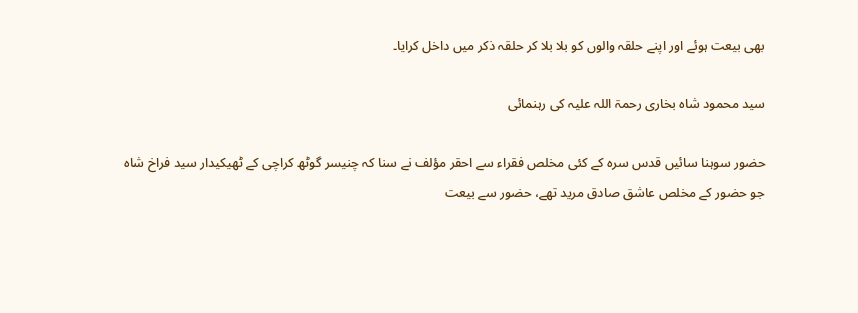بھی بیعت ہوئے اور اپنے حلقہ والوں کو بلا بلا کر حلقہ ذکر میں داخل کرایا۔

سید محمود شاہ بخاری رحمۃ اللہ علیہ کی رہنمائی

حضور سوہنا سائیں قدس سرہ کے کئی مخلص فقراء سے احقر مؤلف نے سنا کہ چنیسر گوٹھ کراچی کے ٹھیکیدار سید فراخ شاہ جو حضور کے مخلص عاشق صادق مرید تھے، حضور سے بیعت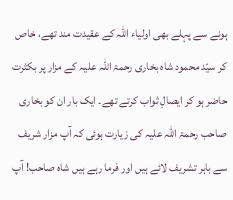ہونے سے پہلے بھی اولیاء اللہ کے عقیدت مند تھے، خاص کر سیّد محمود شاہ بخاری رحمۃ اللہ علیہ کے مزار پر بکثرت حاضر ہو کر ایصالِ ثواب کرتے تھے۔ ایک بار ان کو بخاری صاحب رحمۃ اللہ علیہ کی زیارت ہوئی کہ آپ مزار شریف سے باہر تشریف لائے ہیں اور فرما رہے ہیں شاہ صاحب! آپ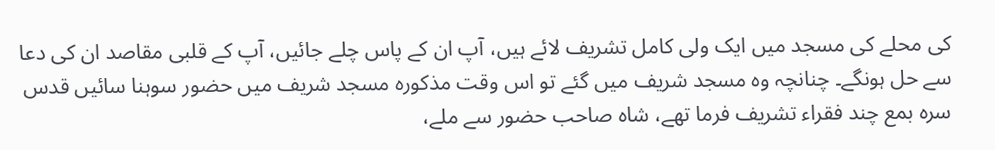کی محلے کی مسجد میں ایک ولی کامل تشریف لائے ہیں، آپ ان کے پاس چلے جائیں، آپ کے قلبی مقاصد ان کی دعا سے حل ہونگے۔ چنانچہ وہ مسجد شریف میں گئے تو اس وقت مذکورہ مسجد شریف میں حضور سوہنا سائیں قدس سرہ بمع چند فقراء تشریف فرما تھے، شاہ صاحب حضور سے ملے،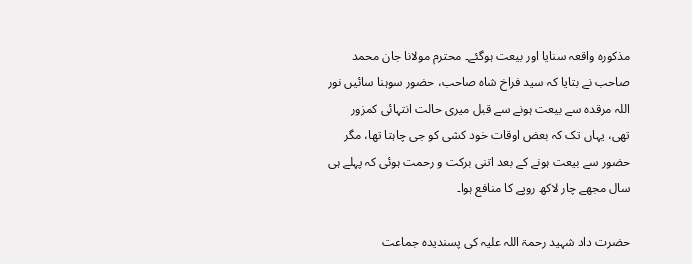مذکورہ واقعہ سنایا اور بیعت ہوگئے۔ محترم مولانا جان محمد صاحب نے بتایا کہ سید فراخ شاہ صاحب، حضور سوہنا سائیں نور اللہ مرقدہ سے بیعت ہونے سے قبل میری حالت انتہائی کمزور تھی، یہاں تک کہ بعض اوقات خود کشی کو جی چاہتا تھا، مگر حضور سے بیعت ہونے کے بعد اتنی برکت و رحمت ہوئی کہ پہلے ہی سال مجھے چار لاکھ روپے کا منافع ہوا۔

حضرت داد شہید رحمۃ اللہ علیہ کی پسندیدہ جماعت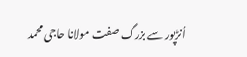اُنڑپور سے بزرگ صفت مولانا حاجی محمد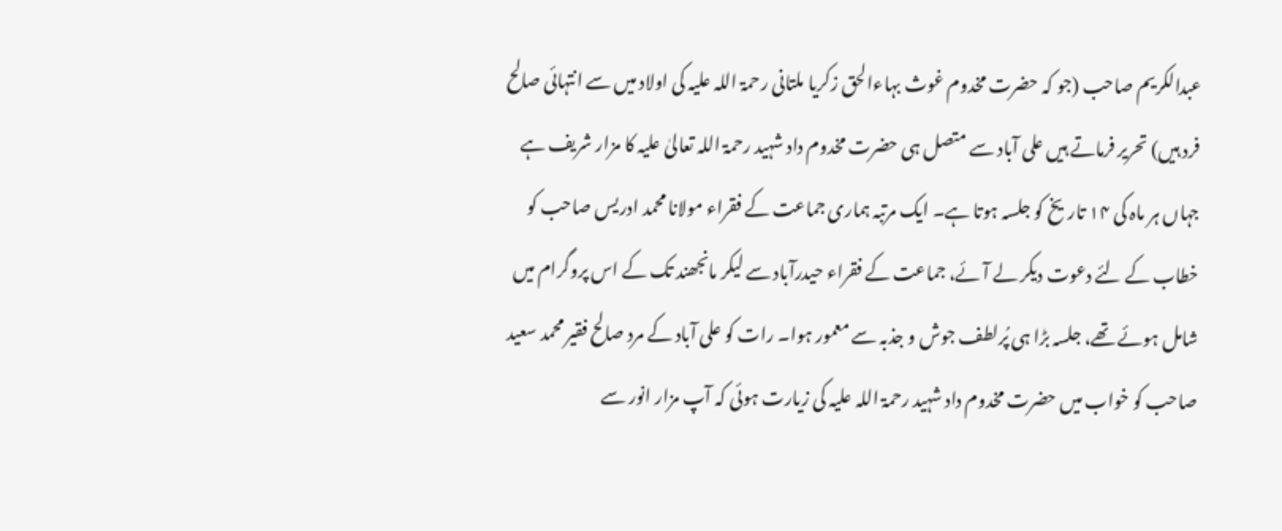عبدالکریم صاحب (جو کہ حضرت مخدوم غوث بہاءالحق زکریا ملتانی رحمۃ اللہ علیہ کی اولاد میں سے انتہائی صالح فرد ہیں) تحریر فرماتے ہیں علی آباد سے متصل ہی حضرت مخدوم داد شہید رحمۃ اللہ تعالیٰ علیہ کا مزار شریف ہے جہاں ہر ماہ کی ۱۴ تاریخ کو جلسہ ہوتا ہے۔ ایک مرتبہ ہماری جماعت کے فقراء مولانا محمد ادریس صاحب کو خطاب کے لئے دعوت دیکر لے آئے، جماعت کے فقراء حیدرآباد سے لیکر مانجھند تک کے اس پروگرام میں شامل ہوئے تھے، جلسہ بڑا ہی پُرلطف جوش و جذبہ سے معمور ہوا۔ رات کو علی آباد کے مرد صالح فقیر محمد سعید صاحب کو خواب میں حضرت مخدوم داد شہید رحمۃ اللہ علیہ کی زیارت ہوئی کہ آپ مزار انور سے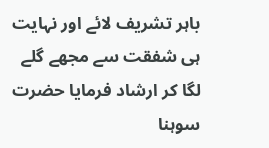باہر تشریف لائے اور نہایت ہی شفقت سے مجھے گلے لگا کر ارشاد فرمایا حضرت سوہنا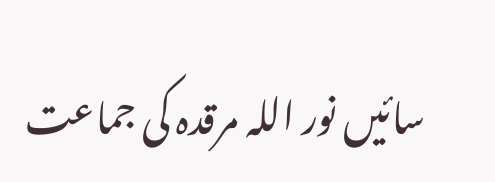سائیں نور اللہ مرقدہ کی جماعت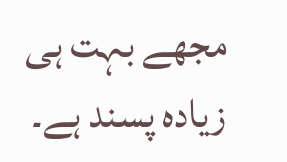مجھے بہت ہی زیادہ پسند ہے۔